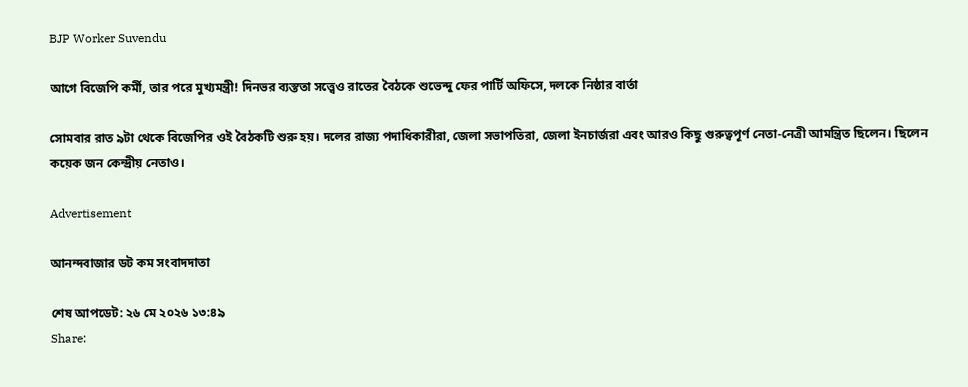BJP Worker Suvendu

আগে বিজেপি কর্মী, তার পরে মুখ্যমন্ত্রী! দিনভর ব্যস্ততা সত্ত্বেও রাতের বৈঠকে শুভেন্দু ফের পার্টি অফিসে, দলকে নিষ্ঠার বার্তা

সোমবার রাত ৯টা থেকে বিজেপির ওই বৈঠকটি শুরু হয়। দলের রাজ্য পদাধিকারীরা, জেলা সভাপতিরা, জেলা ইনচার্জরা এবং আরও কিছু গুরুত্বপূর্ণ নেতা-নেত্রী আমন্ত্রিত ছিলেন। ছিলেন কয়েক জন কেন্দ্রীয় নেতাও।

Advertisement

আনন্দবাজার ডট কম সংবাদদাতা

শেষ আপডেট: ২৬ মে ২০২৬ ১৩:৪৯
Share: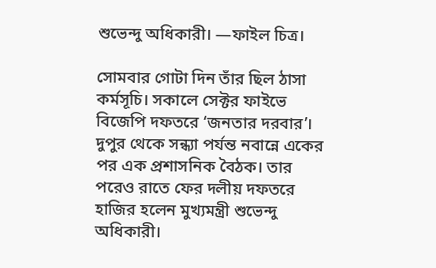শুভেন্দু অধিকারী। —ফাইল চিত্র।

সোমবার গোটা দিন তাঁর ছিল ঠাসা কর্মসূচি। সকালে সেক্টর ফাইভে বিজেপি দফতরে ‘জনতার দরবার’। দুপুর থেকে সন্ধ্যা পর্যন্ত নবান্নে একের পর এক প্রশাসনিক বৈঠক। তার পরেও রাতে ফের দলীয় দফতরে হাজির হলেন মুখ্যমন্ত্রী শুভেন্দু অধিকারী।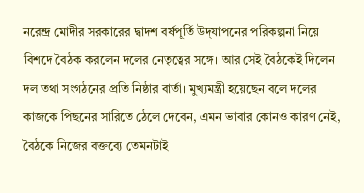নরেন্দ্র মোদীর সরকারের দ্বাদশ বর্ষপূর্তি উদ্‌যাপনের পরিকল্পনা নিয়ে বিশদে বৈঠক করলেন দলের নেতৃত্বের সঙ্গে। আর সেই বৈঠকেই দিলেন দল তথা সংগঠনের প্রতি নিষ্ঠার বার্তা। মুখ‍্যমন্ত্রী হয়েছেন বলে দলের কাজকে পিছনের সারিতে ঠেলে দেবেন, এমন ভাবার কোনও কারণ নেই, বৈঠকে নিজের বক্তব্যে তেমনটাই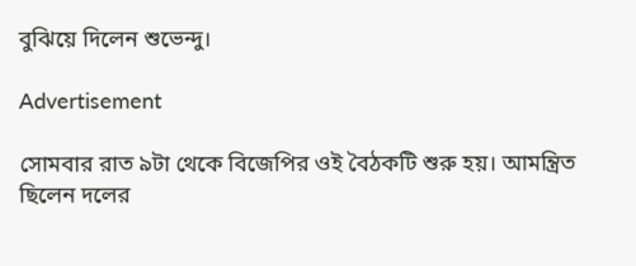বুঝিয়ে দিলেন শুভেন্দু।

Advertisement

সোমবার রাত ৯টা থেকে বিজেপির ওই বৈঠকটি শুরু হয়। আমন্ত্রিত ছিলেন দলের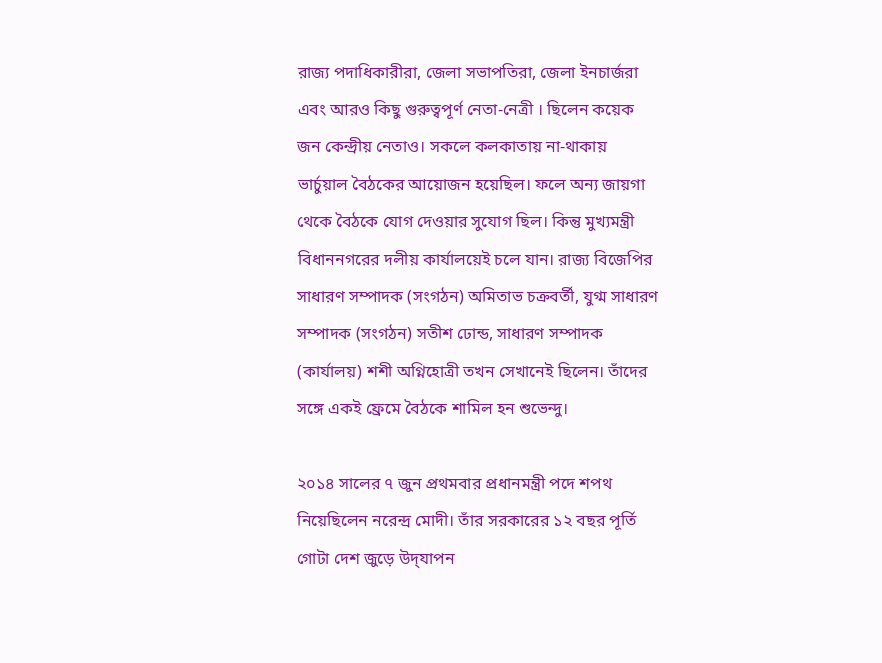রাজ্য পদাধিকারীরা, জেলা সভাপতিরা, জেলা ইনচার্জরা এবং আরও কিছু গুরুত্বপূর্ণ নেতা-নেত্রী । ছিলেন কয়েক জন কেন্দ্রীয় নেতাও। সকলে কলকাতায় না-থাকায় ভার্চুয়াল বৈঠকের আয়োজন হয়েছিল। ফলে অন্য জায়গা থেকে বৈঠকে যোগ দেওয়ার সুযোগ ছিল। কিন্তু মুখ্যমন্ত্রী বিধাননগরের দলীয় কার্যালয়েই চলে যান। রাজ‍্য বিজেপির সাধারণ সম্পাদক (সংগঠন) অমিতাভ চক্রবর্তী, যুগ্ম সাধারণ সম্পাদক (সংগঠন) সতীশ ঢোন্ড, সাধারণ সম্পাদক (কার্যালয়) শশী অগ্নিহোত্রী তখন সেখানেই ছিলেন। তাঁদের সঙ্গে একই ফ্রেমে বৈঠকে শামিল হন শুভেন্দু।

২০১৪ সালের ৭ জুন প্রথমবার প্রধানমন্ত্রী পদে শপথ নিয়েছিলেন নরেন্দ্র মোদী। তাঁর সরকারের ১২ বছর পূর্তি গোটা দেশ জুড়ে উদ্‌যাপন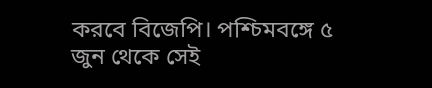করবে বিজেপি। পশ্চিমবঙ্গে ৫ জুন থেকে সেই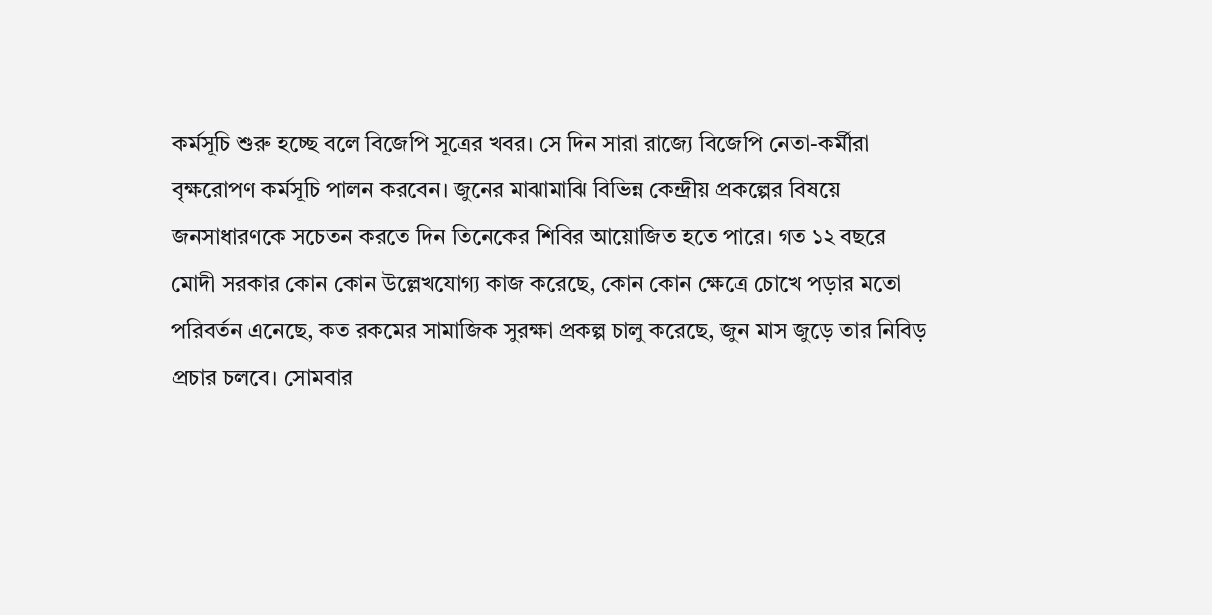কর্মসূচি শুরু হচ্ছে বলে বিজেপি সূত্রের খবর। সে দিন সারা রাজ্যে বিজেপি নেতা-কর্মীরা বৃক্ষরোপণ কর্মসূচি পালন করবেন। জুনের মাঝামাঝি বিভিন্ন কেন্দ্রীয় প্রকল্পের বিষয়ে জনসাধারণকে সচেতন করতে দিন তিনেকের শিবির আয়োজিত হতে পারে। গত ১২ বছরে মোদী সরকার কোন কোন উল্লেখযোগ্য কাজ করেছে, কোন কোন ক্ষেত্রে চোখে পড়ার মতো পরিবর্তন এনেছে, কত রকমের সামাজিক সুরক্ষা প্রকল্প চালু করেছে, জুন মাস জুড়ে তার নিবিড় প্রচার চলবে। সোমবার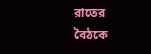রাতের বৈঠকে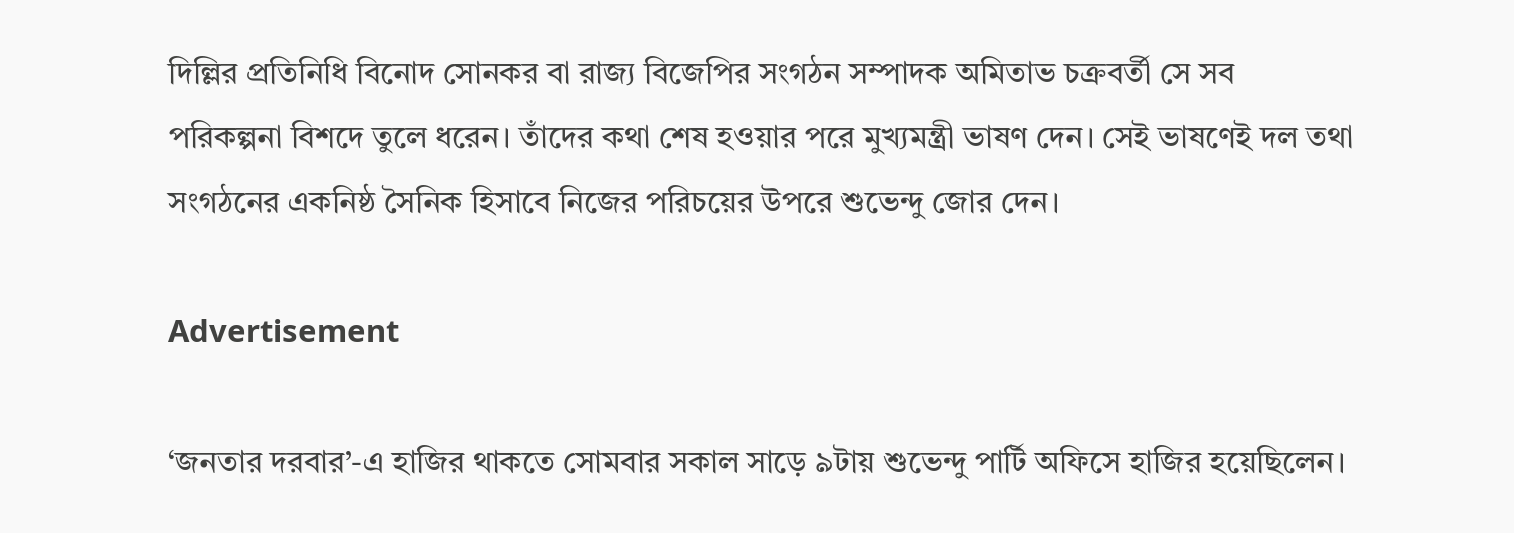দিল্লির প্রতিনিধি বিনোদ সোনকর বা রাজ‍্য বিজেপির সংগঠন সম্পাদক অমিতাভ চক্রবর্তী সে সব পরিকল্পনা বিশদে তুলে ধরেন। তাঁদের কথা শেষ হওয়ার পরে মুখ্যমন্ত্রী ভাষণ দেন। সেই ভাষণেই দল তথা সংগঠনের একনিষ্ঠ সৈনিক হিসাবে নিজের পরিচয়ের উপরে শুভেন্দু জোর দেন।

Advertisement

‘জনতার দরবার’-এ হাজির থাকতে সোমবার সকাল সাড়ে ৯টায় শুভেন্দু পার্টি অফিসে হাজির হয়েছিলেন।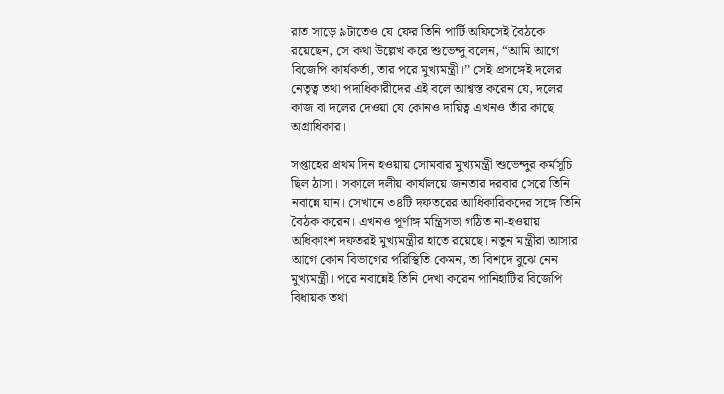রাত সাড়ে ৯টাতেও যে ফের তিনি পার্টি অফিসেই বৈঠকে রয়েছেন, সে কথা উল্লেখ করে শুভেন্দু বলেন, “আমি আগে বিজেপি কার্যকর্তা, তার পরে মুখ্যমন্ত্রী।’’ সেই প্রসঙ্গেই দলের নেতৃত্ব তথা পদাধিকারীদের এই বলে আশ্বস্ত করেন যে, দলের কাজ বা দলের দেওয়া যে কোনও দায়িত্ব এখনও তাঁর কাছে অগ্রাধিকার।

সপ্তাহের প্রথম দিন হওয়ায় সোমবার মুখ্যমন্ত্রী শুভেন্দুর কর্মসূচি ছিল ঠাসা। সকালে দলীয় কার্যালয়ে জনতার দরবার সেরে তিনি নবান্নে যান। সেখানে ৩৪টি দফতরের আধিকারিকদের সঙ্গে তিনি বৈঠক করেন। এখনও পূর্ণাঙ্গ মন্ত্রিসভা গঠিত না-হওয়ায় অধিকাংশ দফতরই মুখ্যমন্ত্রীর হাতে রয়েছে। নতুন মন্ত্রীরা আসার আগে কোন বিভাগের পরিস্থিতি কেমন, তা বিশদে বুঝে নেন মুখ্যমন্ত্রী। পরে নবান্নেই তিনি দেখা করেন পানিহাটির বিজেপি বিধায়ক তথা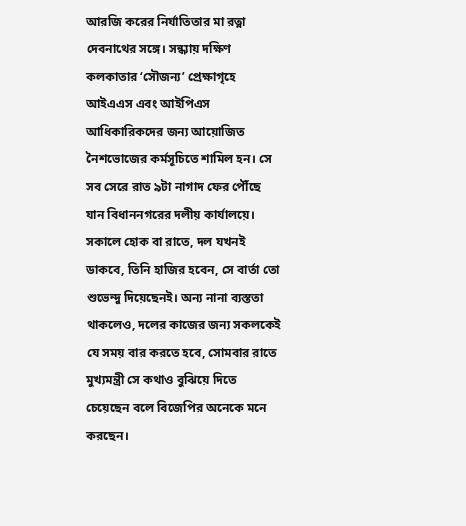আরজি করের নির্যাতিতার মা রত্না দেবনাথের সঙ্গে। সন্ধ্যায় দক্ষিণ কলকাতার ‘সৌজন‍্য’ প্রেক্ষাগৃহে আইএএস এবং আইপিএস আধিকারিকদের জন‍্য আয়োজিত নৈশভোজের কর্মসূচিতে শামিল হন। সে সব সেরে রাত ৯টা নাগাদ ফের পৌঁছে যান বিধাননগরের দলীয় কার্যালয়ে। সকালে হোক বা রাতে, দল যখনই ডাকবে, তিনি হাজির হবেন, সে বার্তা তো শুভেন্দু দিয়েছেনই। অন‍্য নানা ব‍্যস্ততা থাকলেও, দলের কাজের জন‍্য সকলকেই যে সময় বার করতে হবে, সোমবার রাতে মুখ্যমন্ত্রী সে কথাও বুঝিয়ে দিতে চেয়েছেন বলে বিজেপির অনেকে মনে করছেন।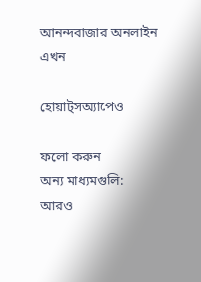আনন্দবাজার অনলাইন এখন

হোয়াট্‌সঅ্যাপেও

ফলো করুন
অন্য মাধ্যমগুলি:
আরও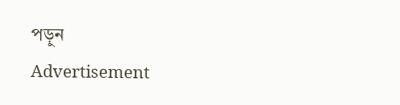পড়ুন
Advertisement